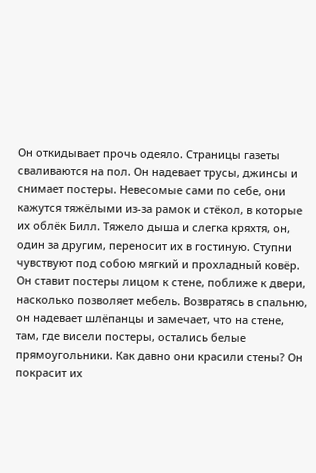Он откидывает прочь одеяло. Страницы газеты сваливаются на пол. Он надевает трусы, джинсы и снимает постеры. Невесомые сами по себе, они кажутся тяжёлыми из-за рамок и стёкол, в которые их облёк Билл. Тяжело дыша и слегка кряхтя, он, один за другим, переносит их в гостиную. Ступни чувствуют под собою мягкий и прохладный ковёр. Он ставит постеры лицом к стене, поближе к двери, насколько позволяет мебель. Возвратясь в спальню, он надевает шлёпанцы и замечает, что на стене, там, где висели постеры, остались белые прямоугольники. Как давно они красили стены? Он покрасит их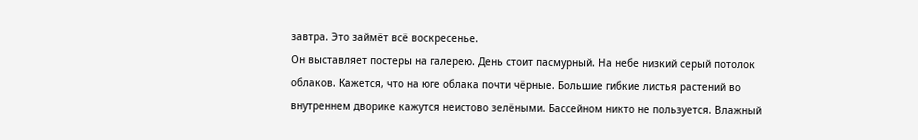завтра. Это займёт всё воскресенье.
Он выставляет постеры на галерею. День стоит пасмурный. На небе низкий серый потолок облаков. Кажется, что на юге облака почти чёрные. Большие гибкие листья растений во внутреннем дворике кажутся неистово зелёными. Бассейном никто не пользуется. Влажный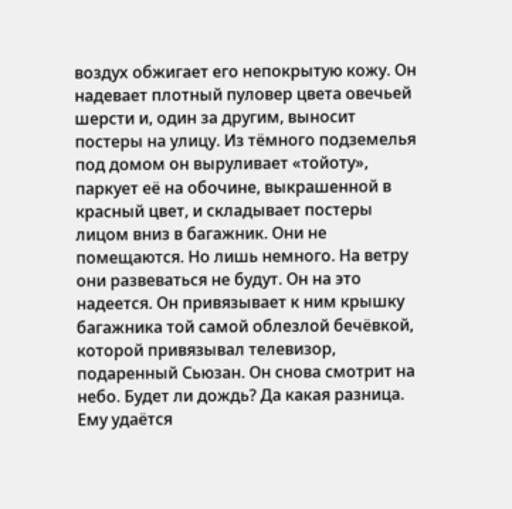воздух обжигает его непокрытую кожу. Он надевает плотный пуловер цвета овечьей шерсти и, один за другим, выносит постеры на улицу. Из тёмного подземелья под домом он выруливает «тойоту», паркует её на обочине, выкрашенной в красный цвет, и складывает постеры лицом вниз в багажник. Они не помещаются. Но лишь немного. На ветру они развеваться не будут. Он на это надеется. Он привязывает к ним крышку багажника той самой облезлой бечёвкой, которой привязывал телевизор, подаренный Сьюзан. Он снова смотрит на небо. Будет ли дождь? Да какая разница.
Ему удаётся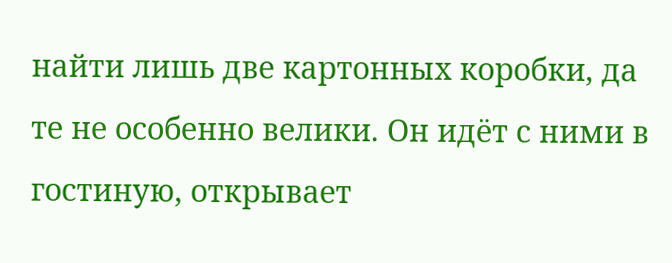найти лишь две картонных коробки, да те не особенно велики. Он идёт с ними в гостиную, открывает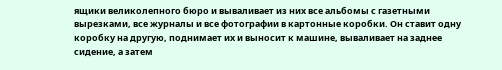ящики великолепного бюро и вываливает из них все альбомы с газетными вырезками, все журналы и все фотографии в картонные коробки. Он ставит одну коробку на другую, поднимает их и выносит к машине, вываливает на заднее сидение, а затем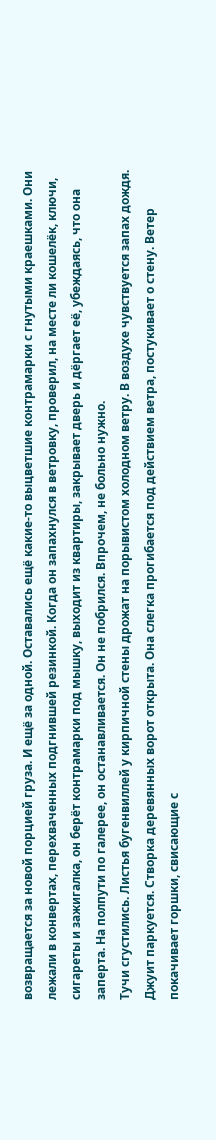возвращается за новой порцией груза. И ещё за одной. Оставались ещё какие-то выцветшие контрамарки с гнутыми краешками. Они лежали в конвертах, перехваченных подгнившей резинкой. Когда он запахнулся в ветровку, проверил, на месте ли кошелёк, ключи, сигареты и зажигалка, он берёт контрамарки под мышку, выходит из квартиры, закрывает дверь и дёргает её, убеждаясь, что она заперта. На полпути по галерее, он останавливается. Он не побрился. Впрочем, не больно нужно.
Тучи сгустились. Листья бугенвиллей у кирпичной стены дрожат на порывистом холодном ветру. В воздухе чувствуется запах дождя. Джуит паркуется. Створка деревянных ворот открыта. Она слегка прогибается под действием ветра, постукивает о стену. Ветер покачивает горшки, свисающие с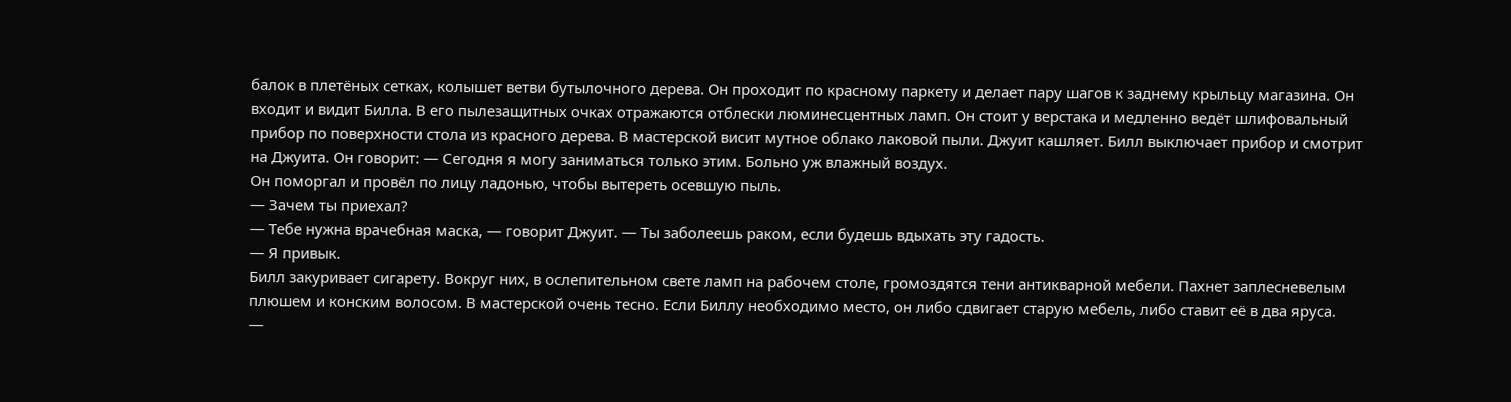балок в плетёных сетках, колышет ветви бутылочного дерева. Он проходит по красному паркету и делает пару шагов к заднему крыльцу магазина. Он входит и видит Билла. В его пылезащитных очках отражаются отблески люминесцентных ламп. Он стоит у верстака и медленно ведёт шлифовальный прибор по поверхности стола из красного дерева. В мастерской висит мутное облако лаковой пыли. Джуит кашляет. Билл выключает прибор и смотрит на Джуита. Он говорит: — Сегодня я могу заниматься только этим. Больно уж влажный воздух.
Он поморгал и провёл по лицу ладонью, чтобы вытереть осевшую пыль.
— Зачем ты приехал?
— Тебе нужна врачебная маска, — говорит Джуит. — Ты заболеешь раком, если будешь вдыхать эту гадость.
— Я привык.
Билл закуривает сигарету. Вокруг них, в ослепительном свете ламп на рабочем столе, громоздятся тени антикварной мебели. Пахнет заплесневелым плюшем и конским волосом. В мастерской очень тесно. Если Биллу необходимо место, он либо сдвигает старую мебель, либо ставит её в два яруса.
—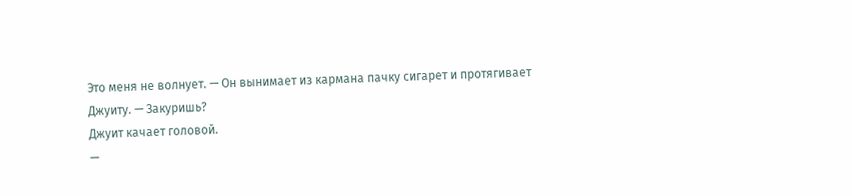Это меня не волнует. — Он вынимает из кармана пачку сигарет и протягивает Джуиту. — Закуришь?
Джуит качает головой.
—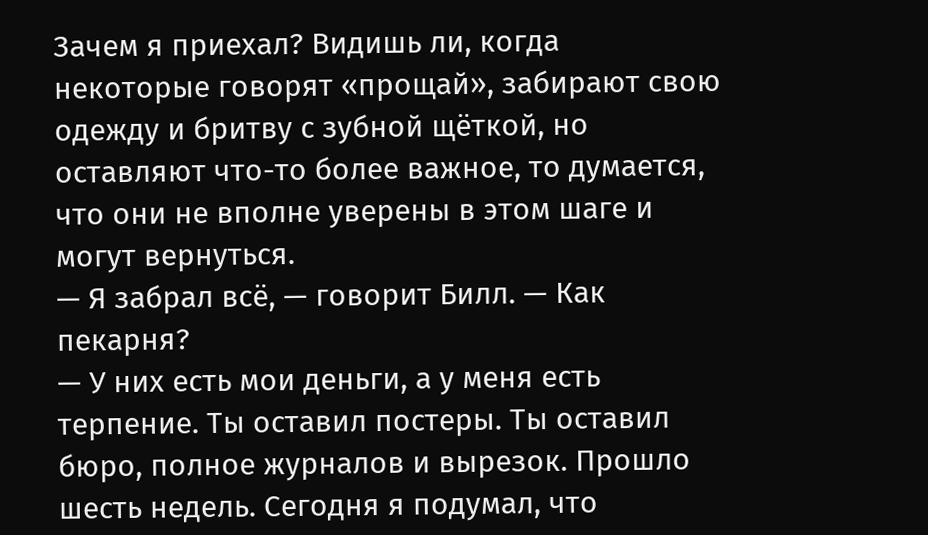Зачем я приехал? Видишь ли, когда некоторые говорят «прощай», забирают свою одежду и бритву с зубной щёткой, но оставляют что-то более важное, то думается, что они не вполне уверены в этом шаге и могут вернуться.
— Я забрал всё, — говорит Билл. — Как пекарня?
— У них есть мои деньги, а у меня есть терпение. Ты оставил постеры. Ты оставил бюро, полное журналов и вырезок. Прошло шесть недель. Сегодня я подумал, что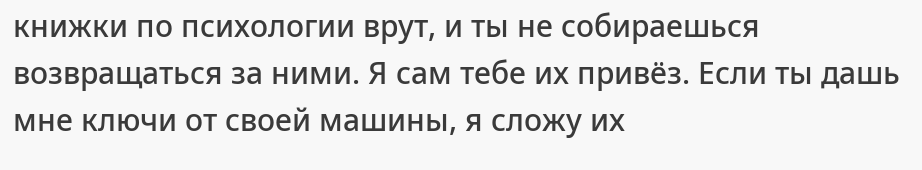книжки по психологии врут, и ты не собираешься возвращаться за ними. Я сам тебе их привёз. Если ты дашь мне ключи от своей машины, я сложу их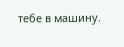тебе в машину.